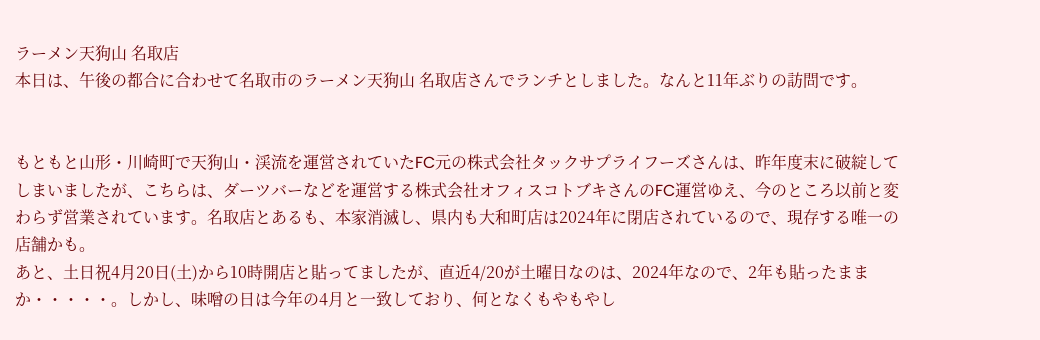ラーメン天狗山 名取店
本日は、午後の都合に合わせて名取市のラーメン天狗山 名取店さんでランチとしました。なんと11年ぶりの訪問です。


もともと山形・川崎町で天狗山・渓流を運営されていたFC元の株式会社タックサプライフーズさんは、昨年度末に破綻してしまいましたが、こちらは、ダーツバーなどを運営する株式会社オフィスコトブキさんのFC運営ゆえ、今のところ以前と変わらず営業されています。名取店とあるも、本家消滅し、県内も大和町店は2024年に閉店されているので、現存する唯一の店舗かも。
あと、土日祝4月20日(土)から10時開店と貼ってましたが、直近4/20が土曜日なのは、2024年なので、2年も貼ったままか・・・・・。しかし、味噌の日は今年の4月と一致しており、何となくもやもやし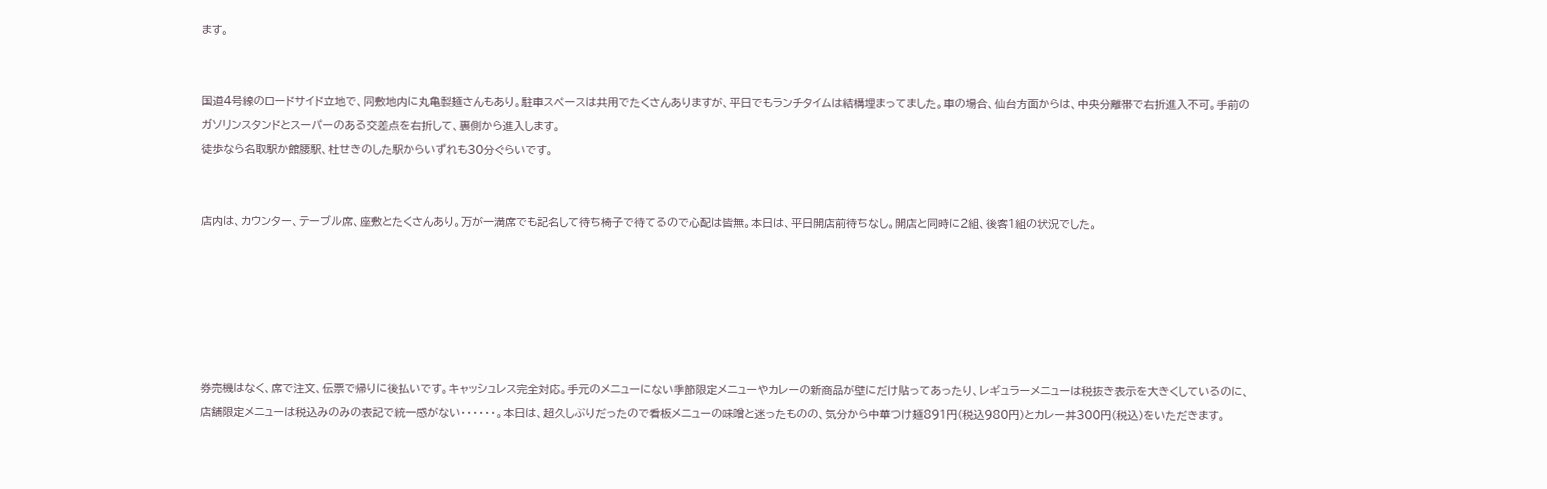ます。


国道4号線のロードサイド立地で、同敷地内に丸亀製麺さんもあり。駐車スペースは共用でたくさんありますが、平日でもランチタイムは結構埋まってました。車の場合、仙台方面からは、中央分離帯で右折進入不可。手前のガソリンスタンドとスーパーのある交差点を右折して、裏側から進入します。
徒歩なら名取駅か館腰駅、杜せきのした駅からいずれも30分ぐらいです。


店内は、カウンター、テーブル席、座敷とたくさんあり。万が一満席でも記名して待ち椅子で待てるので心配は皆無。本日は、平日開店前待ちなし。開店と同時に2組、後客1組の状況でした。






券売機はなく、席で注文、伝票で帰りに後払いです。キャッシュレス完全対応。手元のメニューにない季節限定メニューやカレーの新商品が壁にだけ貼ってあったり、レギュラーメニューは税抜き表示を大きくしているのに、店舗限定メニューは税込みのみの表記で統一感がない・・・・・・。本日は、超久しぶりだったので看板メニューの味噌と迷ったものの、気分から中華つけ麺891円(税込980円)とカレー丼300円(税込)をいただきます。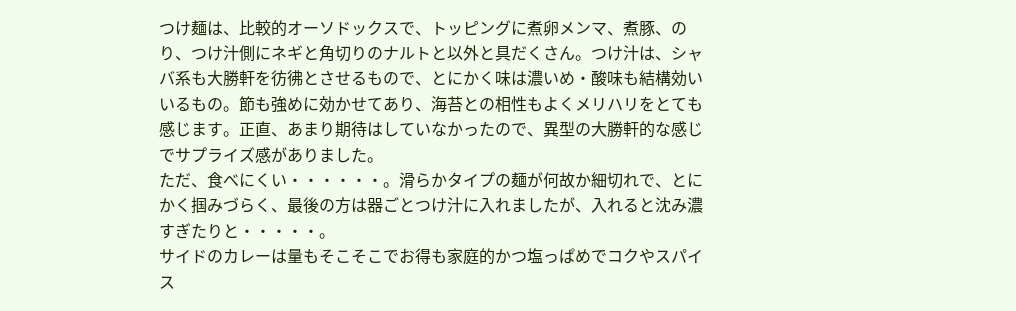つけ麺は、比較的オーソドックスで、トッピングに煮卵メンマ、煮豚、のり、つけ汁側にネギと角切りのナルトと以外と具だくさん。つけ汁は、シャバ系も大勝軒を彷彿とさせるもので、とにかく味は濃いめ・酸味も結構効いいるもの。節も強めに効かせてあり、海苔との相性もよくメリハリをとても感じます。正直、あまり期待はしていなかったので、異型の大勝軒的な感じでサプライズ感がありました。
ただ、食べにくい・・・・・・。滑らかタイプの麺が何故か細切れで、とにかく掴みづらく、最後の方は器ごとつけ汁に入れましたが、入れると沈み濃すぎたりと・・・・・。
サイドのカレーは量もそこそこでお得も家庭的かつ塩っぱめでコクやスパイス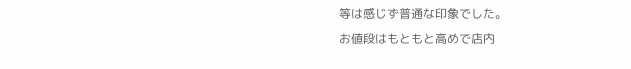等は感じず普通な印象でした。
お値段はもともと高めで店内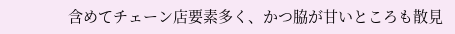含めてチェーン店要素多く、かつ脇が甘いところも散見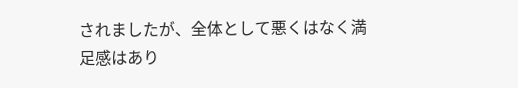されましたが、全体として悪くはなく満足感はあり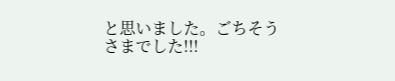と思いました。ごちそうさまでした!!!